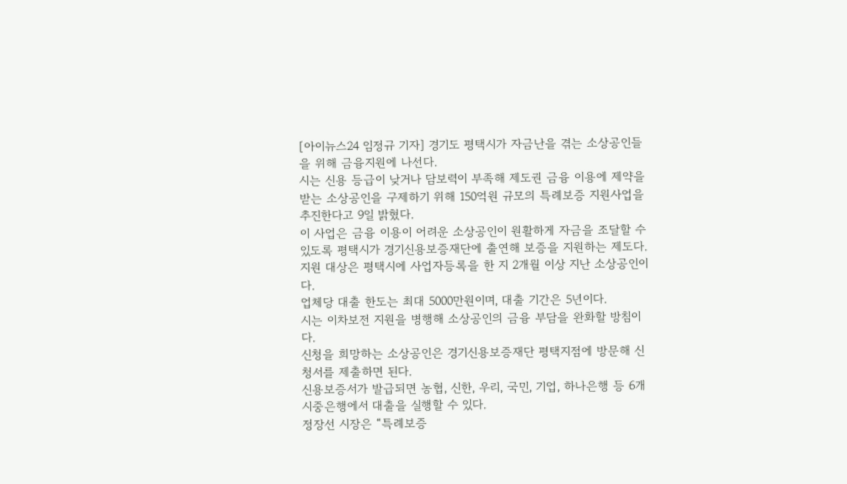[아이뉴스24 임정규 기자] 경기도 평택시가 자금난을 겪는 소상공인들을 위해 금융지원에 나선다.
시는 신용 등급이 낮거나 담보력이 부족해 제도권 금융 이용에 제약을 받는 소상공인을 구제하기 위해 150억원 규모의 특례보증 지원사업을 추진한다고 9일 밝혔다.
이 사업은 금융 이용이 어려운 소상공인이 원활하게 자금을 조달할 수 있도록 평택시가 경기신용보증재단에 출연해 보증을 지원하는 제도다.
지원 대상은 평택시에 사업자등록을 한 지 2개월 이상 지난 소상공인이다.
업체당 대출 한도는 최대 5000만원이며, 대출 기간은 5년이다.
시는 이차보전 지원을 병행해 소상공인의 금융 부담을 완화할 방침이다.
신청을 희망하는 소상공인은 경기신용보증재단 평택지점에 방문해 신청서를 제출하면 된다.
신용보증서가 발급되면 농협, 신한, 우리, 국민, 기업, 하나은행 등 6개 시중은행에서 대출을 실행할 수 있다.
정장선 시장은 “특례보증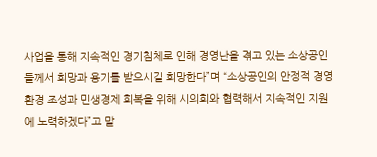사업을 통해 지속적인 경기침체로 인해 경영난을 겪고 있는 소상공인들께서 희망과 용기를 받으시길 희망한다”며 “소상공인의 안정적 경영환경 조성과 민생경제 회복을 위해 시의회와 협력해서 지속적인 지원에 노력하겠다”고 말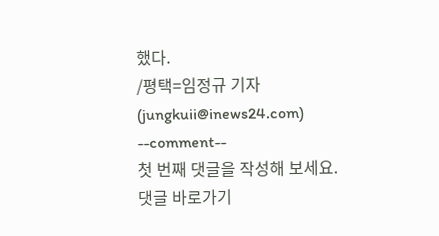했다.
/평택=임정규 기자(jungkuii@inews24.com)
--comment--
첫 번째 댓글을 작성해 보세요.
댓글 바로가기